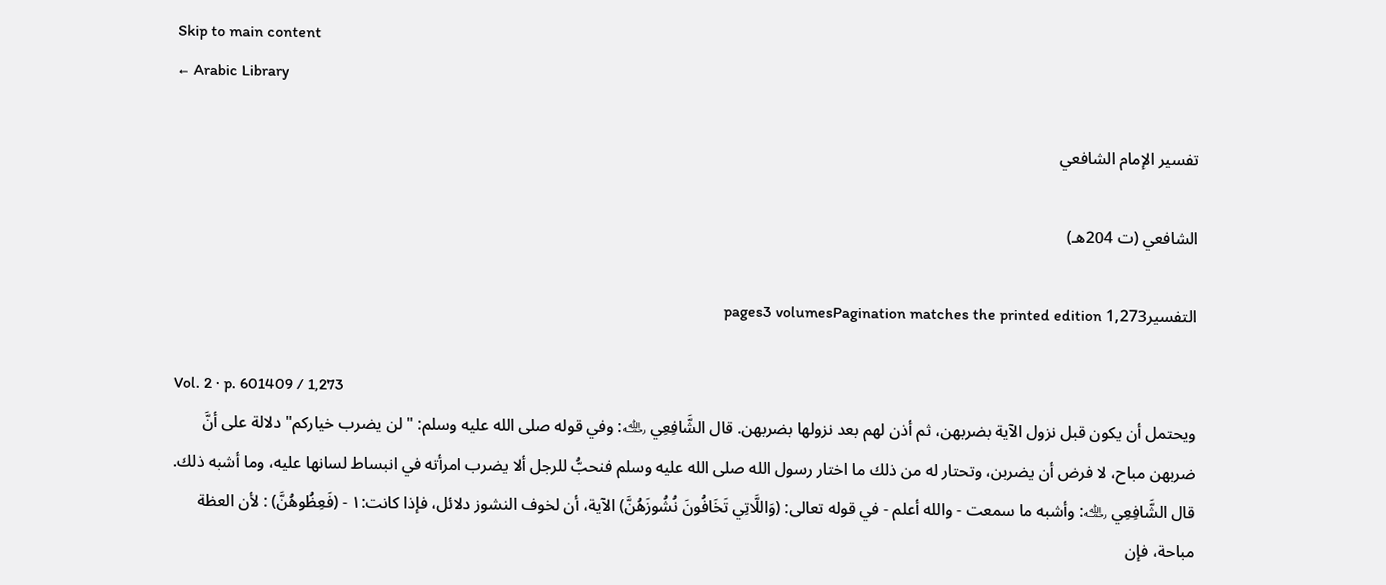Skip to main content
← Arabic Library

تفسير الإمام الشافعي

الشافعي (ت 204هـ)

التفسير1,273 pages3 volumesPagination matches the printed edition

Vol. 2 · p. 601409 / 1,273
ويحتمل أن يكون قبل نزول الآية بضربهن، ثم أذن لهم بعد نزولها بضربهن. قال الشَّافِعِي ﵀: وفي قوله صلى الله عليه وسلم: " لن يضرب خياركم" دلالة على أنَّ ضربهن مباح، لا فرض أن يضربن، وتحتار له من ذلك ما اختار رسول الله صلى الله عليه وسلم فنحبُّ للرجل ألا يضرب امرأته في انبساط لسانها عليه، وما أشبه ذلك. قال الشَّافِعِي ﵀: وأشبه ما سمعت - والله أعلم - في قوله تعالى: (وَاللَّاتِي تَخَافُونَ نُشُوزَهُنَّ) الآية، أن لخوف النشوز دلائل، فإذا كانت:١ - (فَعِظُوهُنَّ) : لأن العظة مباحة، فإن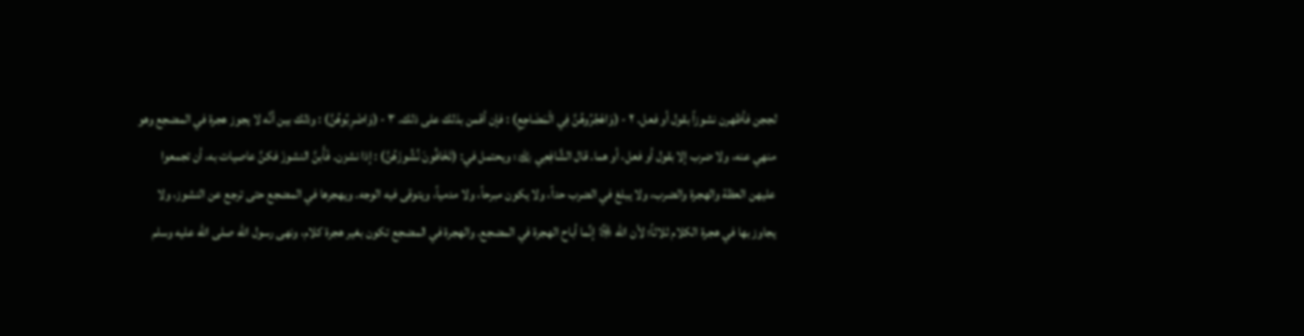لججن فأظهرن نشوزاً بقول أو فعل. ٢ - (وَاهْجُرُوهُنَّ فِي الْمَضَاجِعِ) : فإن أقمن بذلك على ذلك. ٣ - (وَاضْرِبُوهُنَّ) : وذلك بين أنَّه لا يجوز هجرة في المضجع وهو منهي عنه، ولا ضرب إلا بقول أو فعل، أو هما. قال الشَّافِعِي ﵀: ويحتمل في: (تَخَافُونَ نُشُوزَهُنَّ) : إذا نشزن. فَأَبنَّ النشوزَ فكنَّ عاصيات به، أن تجمعوا عليهن العظة والهجرة والضرب، ولا يبلغ في الضرب حداً، ولا يكون مبرحاً، ولا مدمياً، ويتوقى فيه الوجه. ويهجرها في المضجع حتى ترجع عن النشوز، ولا يجاوز بها في هجرة الكلام ثلاثاً؛ لأن الله ﷿ إنَّما أباح الهجرة في المضجع. والهجرة في المضجع تكون بغير هجرة كلام، ونهى رسول الله صلى الله عليه وسلم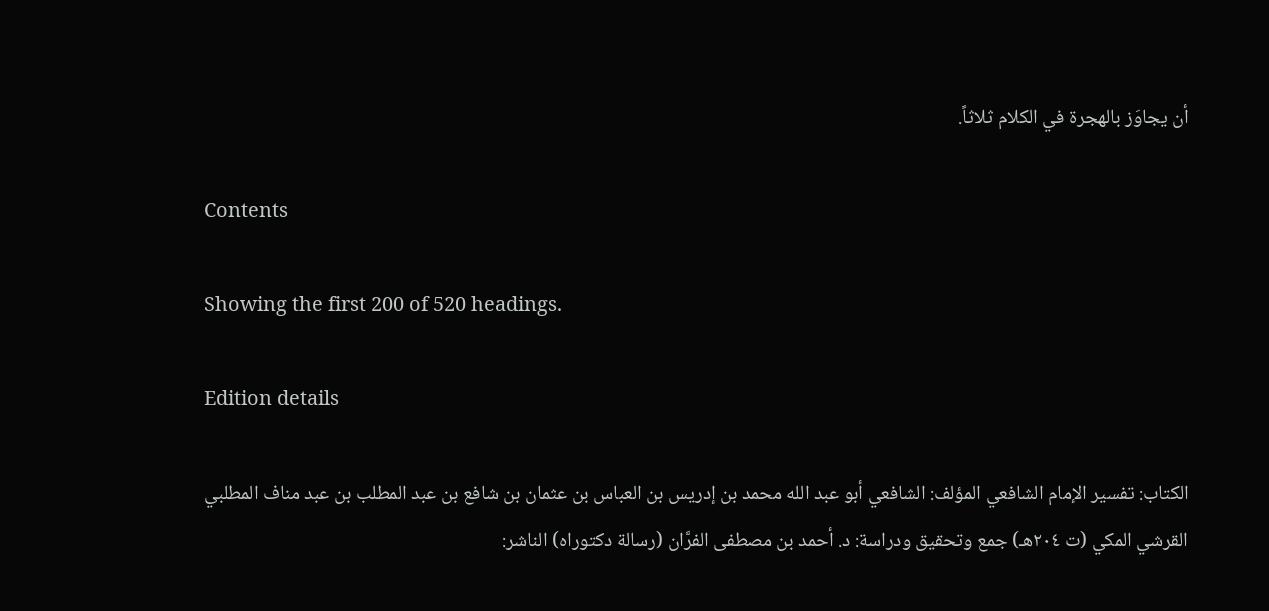أن يجاوَز بالهجرة في الكلام ثلاثاً.

Contents

Showing the first 200 of 520 headings.

Edition details

الكتاب: تفسير الإمام الشافعي المؤلف: الشافعي أبو عبد الله محمد بن إدريس بن العباس بن عثمان بن شافع بن عبد المطلب بن عبد مناف المطلبي القرشي المكي (ت ٢٠٤هـ) جمع وتحقيق ودراسة: د. أحمد بن مصطفى الفرَّان (رسالة دكتوراه) الناشر: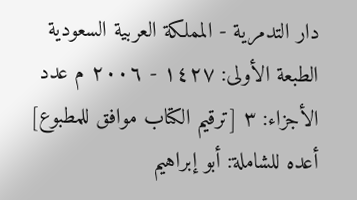دار التدمرية - المملكة العربية السعودية الطبعة الأولى: ١٤٢٧ - ٢٠٠٦ م عدد الأجزاء: ٣ [ترقيم الكتاب موافق للمطبوع] أعده للشاملة: أبو إبراهيم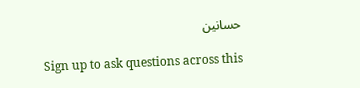حسانين

Sign up to ask questions across this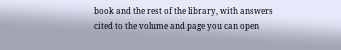book and the rest of the library, with answers cited to the volume and page you can open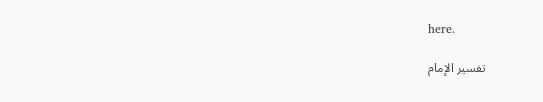here.

تفسير الإمام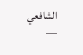الشافعي —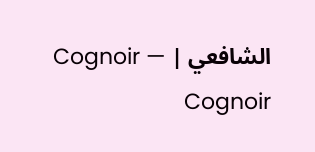الشافعي | Cognoir — Cognoir